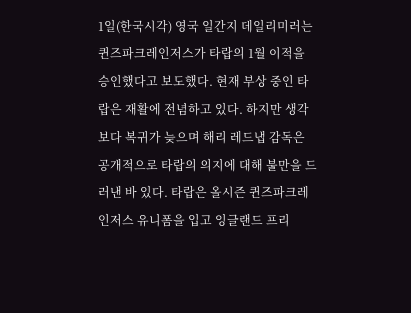1일(한국시각) 영국 일간지 데일리미러는 퀸즈파크레인저스가 타랍의 1월 이적을 승인했다고 보도했다. 현재 부상 중인 타랍은 재활에 전념하고 있다. 하지만 생각보다 복귀가 늦으며 해리 레드냅 감독은 공개적으로 타랍의 의지에 대해 불만을 드러낸 바 있다. 타랍은 올시즌 퀸즈파크레인저스 유니폼을 입고 잉글랜드 프리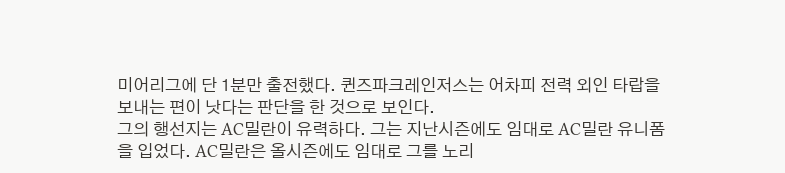미어리그에 단 1분만 출전했다. 퀸즈파크레인저스는 어차피 전력 외인 타랍을 보내는 편이 낫다는 판단을 한 것으로 보인다.
그의 행선지는 AC밀란이 유력하다. 그는 지난시즌에도 임대로 AC밀란 유니폼을 입었다. AC밀란은 올시즌에도 임대로 그를 노리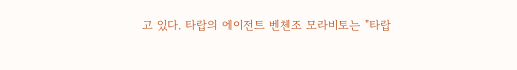고 있다. 타랍의 에이전트 벤첸조 모라비토는 "타랍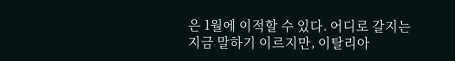은 1월에 이적할 수 있다. 어디로 갈지는 지금 말하기 이르지만, 이탈리아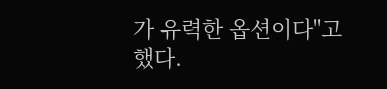가 유력한 옵션이다"고 했다.